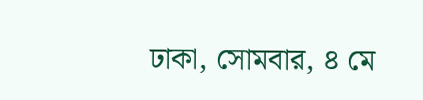ঢাকা, সোমবার, ৪ মে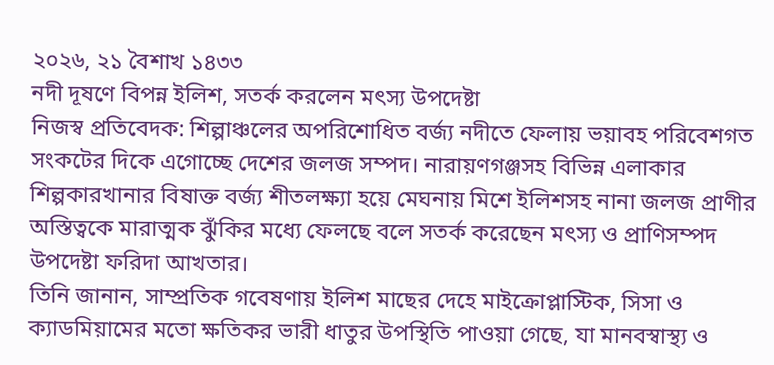২০২৬, ২১ বৈশাখ ১৪৩৩
নদী দূষণে বিপন্ন ইলিশ, সতর্ক করলেন মৎস্য উপদেষ্টা
নিজস্ব প্রতিবেদক: শিল্পাঞ্চলের অপরিশোধিত বর্জ্য নদীতে ফেলায় ভয়াবহ পরিবেশগত সংকটের দিকে এগোচ্ছে দেশের জলজ সম্পদ। নারায়ণগঞ্জসহ বিভিন্ন এলাকার শিল্পকারখানার বিষাক্ত বর্জ্য শীতলক্ষ্যা হয়ে মেঘনায় মিশে ইলিশসহ নানা জলজ প্রাণীর অস্তিত্বকে মারাত্মক ঝুঁকির মধ্যে ফেলছে বলে সতর্ক করেছেন মৎস্য ও প্রাণিসম্পদ উপদেষ্টা ফরিদা আখতার।
তিনি জানান, সাম্প্রতিক গবেষণায় ইলিশ মাছের দেহে মাইক্রোপ্লাস্টিক, সিসা ও ক্যাডমিয়ামের মতো ক্ষতিকর ভারী ধাতুর উপস্থিতি পাওয়া গেছে, যা মানবস্বাস্থ্য ও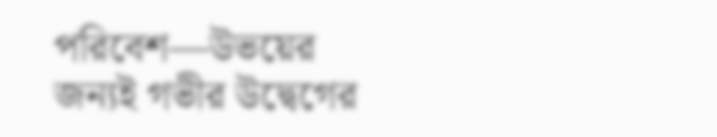পরিবেশ—উভয়ের জন্যই গভীর উদ্বেগের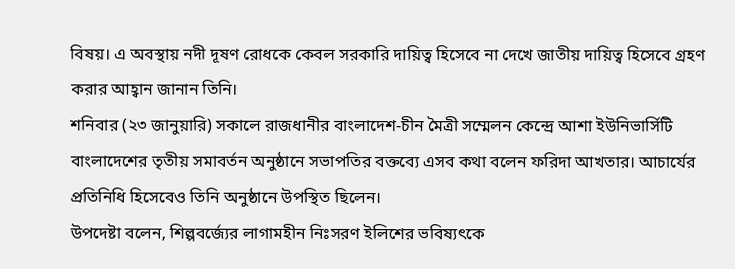বিষয়। এ অবস্থায় নদী দূষণ রোধকে কেবল সরকারি দায়িত্ব হিসেবে না দেখে জাতীয় দায়িত্ব হিসেবে গ্রহণ করার আহ্বান জানান তিনি।
শনিবার (২৩ জানুয়ারি) সকালে রাজধানীর বাংলাদেশ-চীন মৈত্রী সম্মেলন কেন্দ্রে আশা ইউনিভার্সিটি বাংলাদেশের তৃতীয় সমাবর্তন অনুষ্ঠানে সভাপতির বক্তব্যে এসব কথা বলেন ফরিদা আখতার। আচার্যের প্রতিনিধি হিসেবেও তিনি অনুষ্ঠানে উপস্থিত ছিলেন।
উপদেষ্টা বলেন, শিল্পবর্জ্যের লাগামহীন নিঃসরণ ইলিশের ভবিষ্যৎকে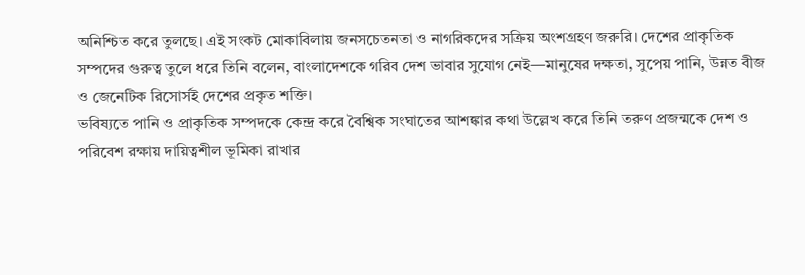অনিশ্চিত করে তুলছে। এই সংকট মোকাবিলায় জনসচেতনতা ও নাগরিকদের সক্রিয় অংশগ্রহণ জরুরি। দেশের প্রাকৃতিক সম্পদের গুরুত্ব তুলে ধরে তিনি বলেন, বাংলাদেশকে গরিব দেশ ভাবার সুযোগ নেই—মানুষের দক্ষতা, সুপেয় পানি, উন্নত বীজ ও জেনেটিক রিসোর্সই দেশের প্রকৃত শক্তি।
ভবিষ্যতে পানি ও প্রাকৃতিক সম্পদকে কেন্দ্র করে বৈশ্বিক সংঘাতের আশঙ্কার কথা উল্লেখ করে তিনি তরুণ প্রজন্মকে দেশ ও পরিবেশ রক্ষায় দায়িত্বশীল ভূমিকা রাখার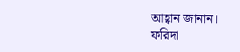আহ্বান জানান।
ফরিদা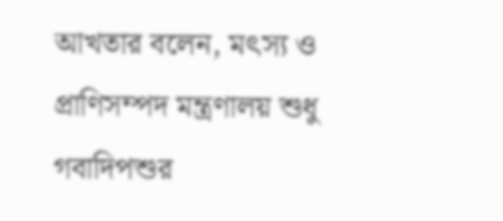আখতার বলেন, মৎস্য ও প্রাণিসম্পদ মন্ত্রণালয় শুধু গবাদিপশুর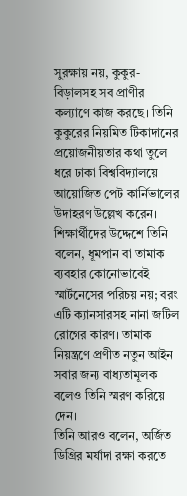সুরক্ষায় নয়, কুকুর-বিড়ালসহ সব প্রাণীর কল্যাণে কাজ করছে। তিনি কুকুরের নিয়মিত টিকাদানের প্রয়োজনীয়তার কথা তুলে ধরে ঢাকা বিশ্ববিদ্যালয়ে আয়োজিত পেট কার্নিভালের উদাহরণ উল্লেখ করেন।
শিক্ষার্থীদের উদ্দেশে তিনি বলেন, ধূমপান বা তামাক ব্যবহার কোনোভাবেই স্মার্টনেসের পরিচয় নয়; বরং এটি ক্যানসারসহ নানা জটিল রোগের কারণ। তামাক নিয়ন্ত্রণে প্রণীত নতুন আইন সবার জন্য বাধ্যতামূলক বলেও তিনি স্মরণ করিয়ে দেন।
তিনি আরও বলেন, অর্জিত ডিগ্রির মর্যাদা রক্ষা করতে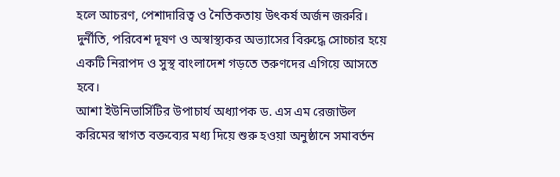হলে আচরণ, পেশাদারিত্ব ও নৈতিকতায় উৎকর্ষ অর্জন জরুরি। দুর্নীতি, পরিবেশ দূষণ ও অস্বাস্থ্যকর অভ্যাসের বিরুদ্ধে সোচ্চার হয়ে একটি নিরাপদ ও সুস্থ বাংলাদেশ গড়তে তরুণদের এগিয়ে আসতে হবে।
আশা ইউনিভার্সিটির উপাচার্য অধ্যাপক ড. এস এম রেজাউল করিমের স্বাগত বক্তব্যের মধ্য দিয়ে শুরু হওয়া অনুষ্ঠানে সমাবর্তন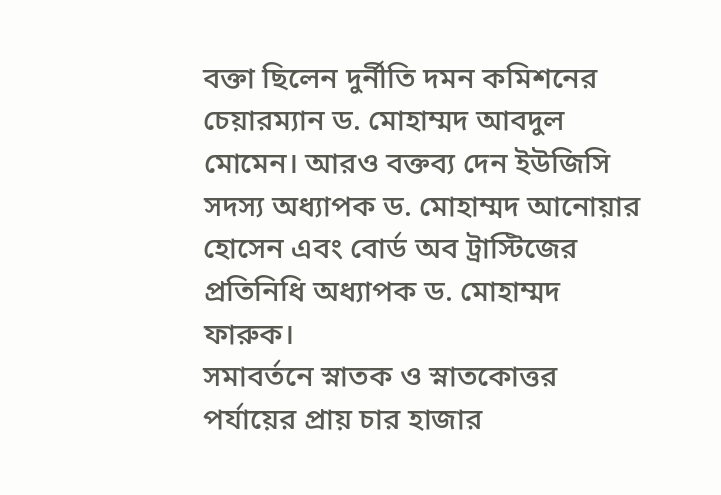বক্তা ছিলেন দুর্নীতি দমন কমিশনের চেয়ারম্যান ড. মোহাম্মদ আবদুল মোমেন। আরও বক্তব্য দেন ইউজিসি সদস্য অধ্যাপক ড. মোহাম্মদ আনোয়ার হোসেন এবং বোর্ড অব ট্রাস্টিজের প্রতিনিধি অধ্যাপক ড. মোহাম্মদ ফারুক।
সমাবর্তনে স্নাতক ও স্নাতকোত্তর পর্যায়ের প্রায় চার হাজার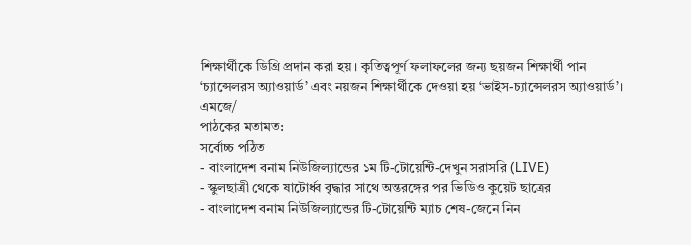শিক্ষার্থীকে ডিগ্রি প্রদান করা হয়। কৃতিত্বপূর্ণ ফলাফলের জন্য ছয়জন শিক্ষার্থী পান ‘চ্যান্সেলরস অ্যাওয়ার্ড’ এবং নয়জন শিক্ষার্থীকে দেওয়া হয় ‘ভাইস-চ্যান্সেলরস অ্যাওয়ার্ড’।
এমজে/
পাঠকের মতামত:
সর্বোচ্চ পঠিত
- বাংলাদেশ বনাম নিউজিল্যান্ডের ১ম টি-টোয়েন্টি-দেখুন সরাসরি (LIVE)
- স্কুলছাত্রী থেকে ষাটোর্ধ্ব বৃদ্ধার সাথে অন্তরঙ্গের পর ভিডিও কুয়েট ছাত্রের
- বাংলাদেশ বনাম নিউজিল্যান্ডের টি-টোয়েন্টি ম্যাচ শেষ-জেনে নিন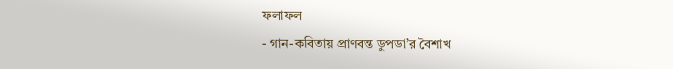ফলাফল
- গান-কবিতায় প্রাণবন্ত ডুপডা’র বৈশাখ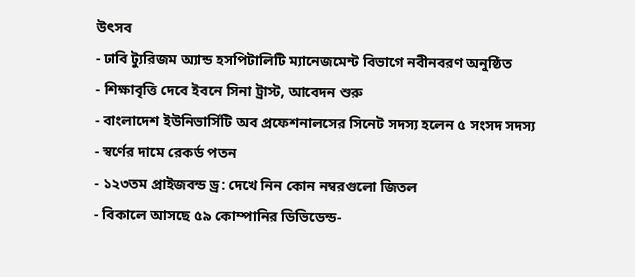উৎসব
- ঢাবি ট্যুরিজম অ্যান্ড হসপিটালিটি ম্যানেজমেন্ট বিভাগে নবীনবরণ অনুষ্ঠিত
- শিক্ষাবৃত্তি দেবে ইবনে সিনা ট্রাস্ট, আবেদন শুরু
- বাংলাদেশ ইউনিভার্সিটি অব প্রফেশনালসের সিনেট সদস্য হলেন ৫ সংসদ সদস্য
- স্বর্ণের দামে রেকর্ড পতন
- ১২৩তম প্রাইজবন্ড ড্র: দেখে নিন কোন নম্বরগুলো জিতল
- বিকালে আসছে ৫৯ কোম্পানির ডিভিডেন্ড-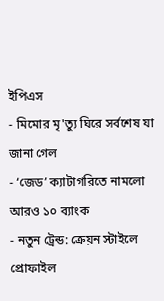ইপিএস
- মিমোর মৃ'ত্যু ঘিরে সর্বশেষ যা জানা গেল
- ‘জেড’ ক্যাটাগরিতে নামলো আরও ১০ ব্যাংক
- নতুন ট্রেন্ড: ক্রেয়ন স্টাইলে প্রোফাইল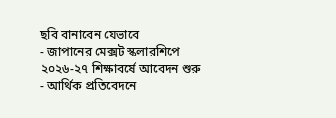ছবি বানাবেন যেভাবে
- জাপানের মেক্সট স্কলারশিপে ২০২৬-২৭ শিক্ষাবর্ষে আবেদন শুরু
- আর্থিক প্রতিবেদনে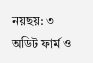নয়ছয়: ৩ অডিট ফার্ম ও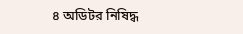৪ অডিটর নিষিদ্ধ